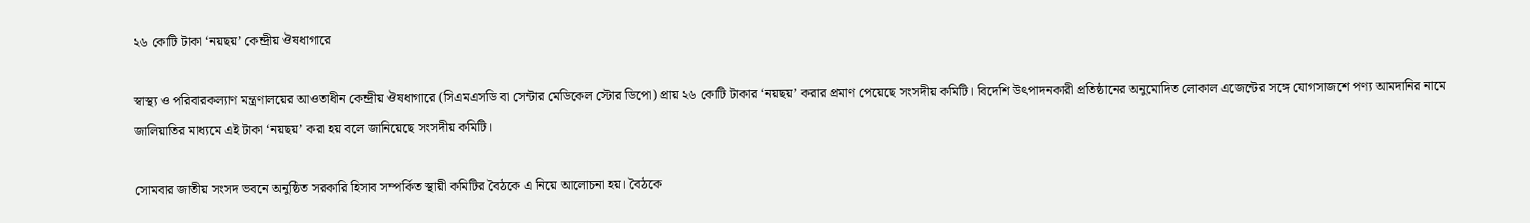২৬ কোটি টাকা ‘নয়ছয়’ কেন্দ্রীয় ঔষধাগারে

স্বাস্থ্য ও পরিবারকল্যাণ মন্ত্রণালয়ের আওতাধীন কেন্দ্রীয় ঔষধাগারে (সিএমএসডি বা সেন্টার মেডিকেল স্টোর ডিপো) প্রায় ২৬ কোটি টাকার ‘নয়ছয়’ করার প্রমাণ পেয়েছে সংসদীয় কমিটি। বিদেশি উৎপাদনকারী প্রতিষ্ঠানের অনুমোদিত লোকাল এজেন্টের সঙ্গে যোগসাজশে পণ্য আমদানির নামে জালিয়াতির মাধ্যমে এই টাকা ‘নয়ছয়’ করা হয় বলে জানিয়েছে সংসদীয় কমিটি।

সোমবার জাতীয় সংসদ ভবনে অনুষ্ঠিত সরকারি হিসাব সম্পর্কিত স্থায়ী কমিটির বৈঠকে এ নিয়ে আলোচনা হয়। বৈঠকে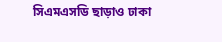সিএমএসডি ছাড়াও ঢাকা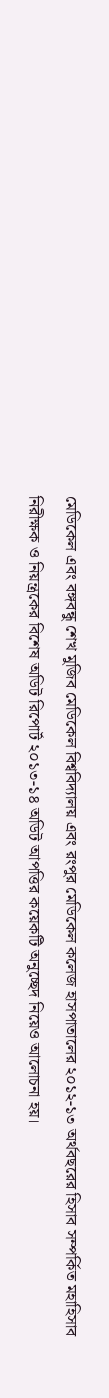মেডিকেল এবং বঙ্গবন্ধু শেখ মুজিব মেডিকেল বিশ্ববিদ্যালয় এবং রংপুর মেডিকেল কলেজ হাসপাতালের ২০১২-১৩ অর্থবছরের হিসাব সম্পর্কিত মহাহিসাব নিরীক্ষক ও নিয়ন্ত্রকের বিশেষ অডিট রিপোর্ট ২০১৩-১৪ অডিট আপত্তির কয়েকটি অনুচ্ছেদ নিয়েও আলোচনা হয়।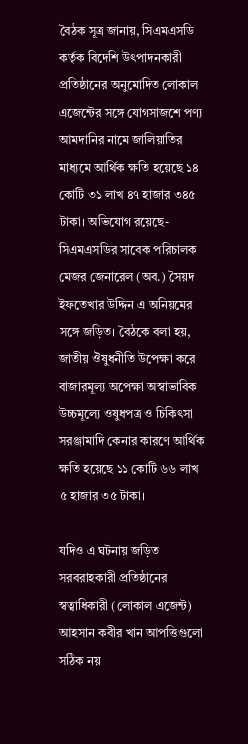বৈঠক সূত্র জানায়, সিএমএসডি কর্তৃক বিদেশি উৎপাদনকারী প্রতিষ্ঠানের অনুমোদিত লোকাল এজেন্টের সঙ্গে যোগসাজশে পণ্য আমদানির নামে জালিয়াতির মাধ্যমে আর্থিক ক্ষতি হয়েছে ১৪ কোটি ৩১ লাখ ৪৭ হাজার ৩৪৫ টাকা। অভিযোগ রয়েছে- সিএমএসডির সাবেক পরিচালক মেজর জেনারেল (অব.) সৈয়দ ইফতেখার উদ্দিন এ অনিয়মের সঙ্গে জড়িত। বৈঠকে বলা হয়, জাতীয় ঔষুধনীতি উপেক্ষা করে বাজারমূল্য অপেক্ষা অস্বাভাবিক উচ্চমূল্যে ওষুধপত্র ও চিকিৎসা সরঞ্জামাদি কেনার কারণে আর্থিক ক্ষতি হয়েছে ১১ কোটি ৬৬ লাখ ৫ হাজার ৩৫ টাকা।

যদিও এ ঘটনায় জড়িত সরবরাহকারী প্রতিষ্ঠানের স্বত্বাধিকারী (লোকাল এজেন্ট) আহসান কবীর খান আপত্তিগুলো সঠিক নয়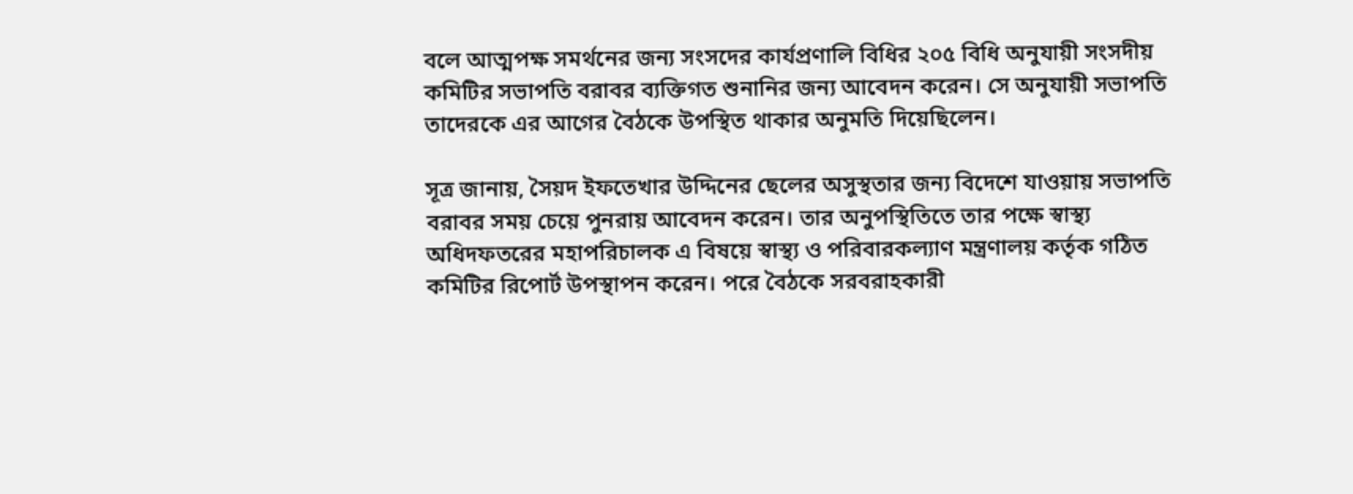বলে আত্মপক্ষ সমর্থনের জন্য সংসদের কার্যপ্রণালি বিধির ২০৫ বিধি অনুযায়ী সংসদীয় কমিটির সভাপতি বরাবর ব্যক্তিগত শুনানির জন্য আবেদন করেন। সে অনুযায়ী সভাপতি তাদেরকে এর আগের বৈঠকে উপস্থিত থাকার অনুমতি দিয়েছিলেন।

সূত্র জানায়, সৈয়দ ইফতেখার উদ্দিনের ছেলের অসুস্থতার জন্য বিদেশে যাওয়ায় সভাপতি বরাবর সময় চেয়ে পুনরায় আবেদন করেন। তার অনুপস্থিতিতে তার পক্ষে স্বাস্থ্য অধিদফতরের মহাপরিচালক এ বিষয়ে স্বাস্থ্য ও পরিবারকল্যাণ মন্ত্রণালয় কর্তৃক গঠিত কমিটির রিপোর্ট উপস্থাপন করেন। পরে বৈঠকে সরবরাহকারী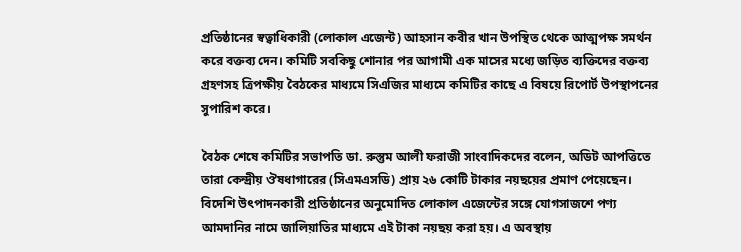প্রতিষ্ঠানের স্বত্বাধিকারী (লোকাল এজেন্ট) আহসান কবীর খান উপস্থিত থেকে আত্মপক্ষ সমর্থন করে বক্তব্য দেন। কমিটি সবকিছু শোনার পর আগামী এক মাসের মধ্যে জড়িত ব্যক্তিদের বক্তব্য গ্রহণসহ ত্রিপক্ষীয় বৈঠকের মাধ্যমে সিএজির মাধ্যমে কমিটির কাছে এ বিষয়ে রিপোর্ট উপস্থাপনের সুপারিশ করে।

বৈঠক শেষে কমিটির সভাপতি ডা. রুস্তুম আলী ফরাজী সাংবাদিকদের বলেন, অডিট আপত্তিতে তারা কেন্দ্রীয় ঔষধাগারের (সিএমএসডি) প্রায় ২৬ কোটি টাকার নয়ছয়ের প্রমাণ পেয়েছেন। বিদেশি উৎপাদনকারী প্রতিষ্ঠানের অনুমোদিত লোকাল এজেন্টের সঙ্গে যোগসাজশে পণ্য আমদানির নামে জালিয়াতির মাধ্যমে এই টাকা নয়ছয় করা হয়। এ অবস্থায়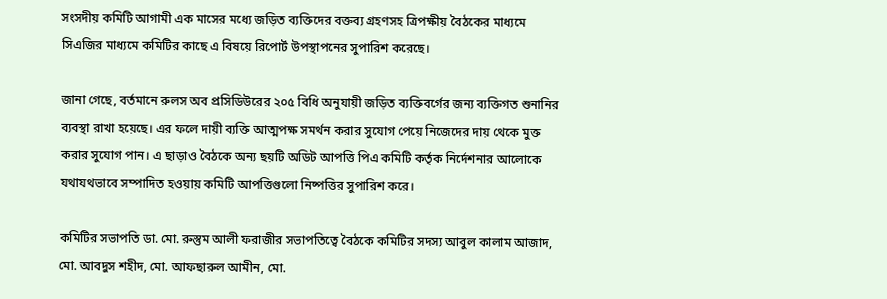সংসদীয় কমিটি আগামী এক মাসের মধ্যে জড়িত ব্যক্তিদের বক্তব্য গ্রহণসহ ত্রিপক্ষীয় বৈঠকের মাধ্যমে সিএজির মাধ্যমে কমিটির কাছে এ বিষয়ে রিপোর্ট উপস্থাপনের সুপারিশ করেছে।

জানা গেছে, বর্তমানে রুলস অব প্রসিডিউরের ২০৫ বিধি অনুযায়ী জড়িত ব্যক্তিবর্গের জন্য ব্যক্তিগত শুনানির ব্যবস্থা রাখা হয়েছে। এর ফলে দায়ী ব্যক্তি আত্মপক্ষ সমর্থন করার সুযোগ পেয়ে নিজেদের দায় থেকে মুক্ত করার সুযোগ পান। এ ছাড়াও বৈঠকে অন্য ছয়টি অডিট আপত্তি পিএ কমিটি কর্তৃক নির্দেশনার আলোকে যথাযথভাবে সম্পাদিত হওয়ায় কমিটি আপত্তিগুলো নিষ্পত্তির সুপারিশ করে।

কমিটির সভাপতি ডা. মো. রুস্তুম আলী ফরাজীর সভাপতিত্বে বৈঠকে কমিটির সদস্য আবুল কালাম আজাদ, মো. আবদুস শহীদ, মো. আফছারুল আমীন, মো.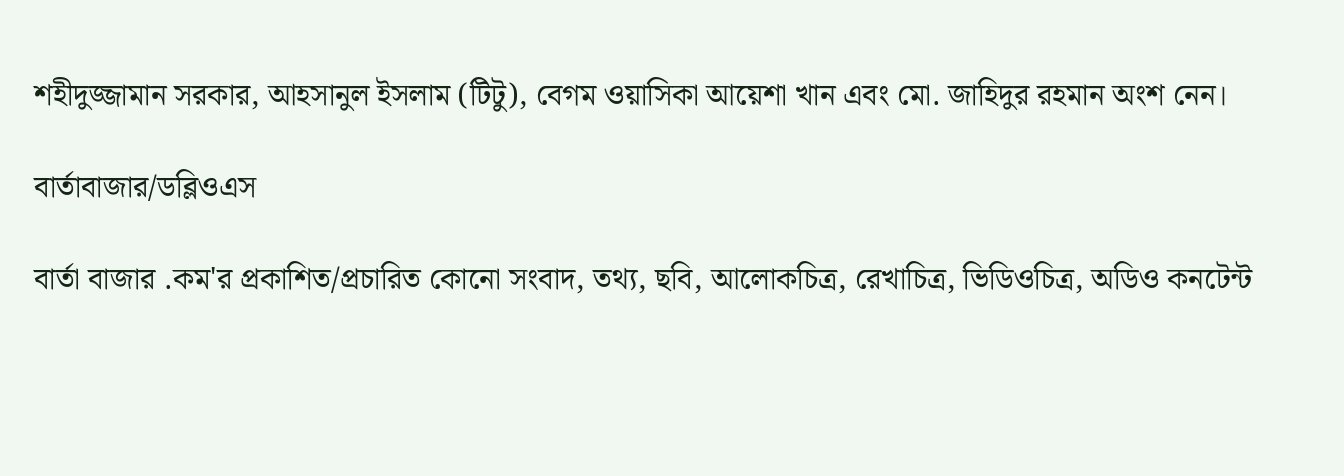শহীদুজ্জামান সরকার, আহসানুল ইসলাম (টিটু), বেগম ওয়াসিকা আয়েশা খান এবং মো. জাহিদুর রহমান অংশ নেন।

বার্তাবাজার/ডব্লিওএস

বার্তা বাজার .কম'র প্রকাশিত/প্রচারিত কোনো সংবাদ, তথ্য, ছবি, আলোকচিত্র, রেখাচিত্র, ভিডিওচিত্র, অডিও কনটেন্ট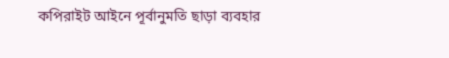কপিরাইট আইনে পূর্বানুমতি ছাড়া ব্যবহার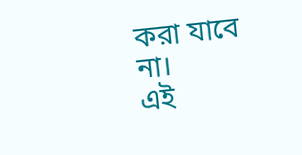করা যাবে না।
এই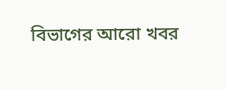বিভাগের আরো খবর